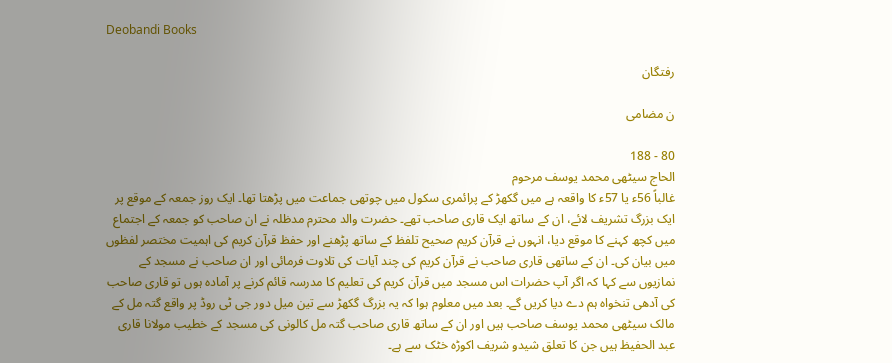Deobandi Books

رفتگان

ن مضامی

80 - 188
الحاج سیٹھی محمد یوسف مرحوم
غالباً 56ء یا 57ء کا واقعہ ہے میں گکھڑ کے پرائمری سکول میں چوتھی جماعت میں پڑھتا تھا۔ ایک روز جمعہ کے موقع پر ایک بزرگ تشریف لائے، ان کے ساتھ ایک قاری صاحب تھے۔ حضرت والد محترم مدظلہ نے ان صاحب کو جمعہ کے اجتماع میں کچھ کہنے کا موقع دیا، انہوں نے قرآن کریم صحیح تلفظ کے ساتھ پڑھنے اور حفظ قرآن کریم کی اہمیت مختصر لفظوں میں بیان کی۔ ان کے ساتھی قاری صاحب نے قرآن کریم کی چند آیات کی تلاوت فرمائی اور ان صاحب نے مسجد کے نمازیوں سے کہا کہ اگر آپ حضرات اس مسجد میں قرآن کریم کی تعلیم کا مدرسہ قائم کرنے پر آمادہ ہوں تو قاری صاحب کی آدھی تنخواہ ہم دے دیا کریں گے۔ بعد میں معلوم ہوا کہ یہ بزرگ گکھڑ سے تین میل دور جی ٹی روڈ پر واقع گتہ مل کے مالک سیٹھی محمد یوسف صاحب ہیں اور ان کے ساتھ قاری صاحب گتہ مل کالونی کی مسجد کے خطیب مولانا قاری عبد الحفیظ ہیں جن کا تعلق شیدو شریف اکوڑہ خٹک سے ہے۔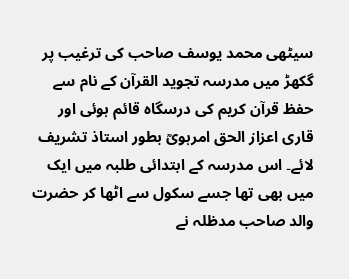سیٹھی محمد یوسف صاحب کی ترغیب پر گکھڑ میں مدرسہ تجوید القرآن کے نام سے حفظ قرآن کریم کی درسگاہ قائم ہوئی اور قاری اعزاز الحق امرہویؒ بطور استاذ تشریف لائے۔ اس مدرسہ کے ابتدائی طلبہ میں ایک میں بھی تھا جسے سکول سے اٹھا کر حضرت والد صاحب مدظلہ نے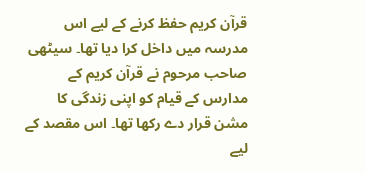قرآن کریم حفظ کرنے کے لیے اس مدرسہ میں داخل کرا دیا تھا۔ سیٹھی صاحب مرحوم نے قرآن کریم کے مدارس کے قیام کو اپنی زندگی کا مشن قرار دے رکھا تھا۔ اس مقصد کے لیے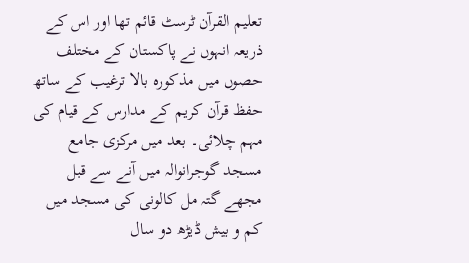تعلیم القرآن ٹرسٹ قائم تھا اور اس کے ذریعہ انہوں نے پاکستان کے مختلف حصوں میں مذکورہ بالا ترغیب کے ساتھ حفظ قرآن کریم کے مدارس کے قیام کی مہم چلائی۔ بعد میں مرکزی جامع مسجد گوجرانوالہ میں آنے سے قبل مجھے گتہ مل کالونی کی مسجد میں کم و بیش ڈیڑھ دو سال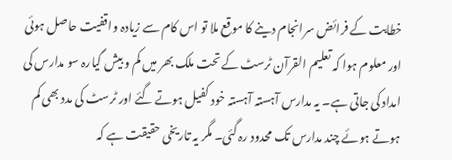خطابت کے فرائض سرانجام دینے کا موقع ملا تو اس کام سے زیادہ واقفیت حاصل ہوئی اور معلوم ہوا کہ تعلیم القرآن ٹرسٹ کے تحت ملک بھر میں کم و بیش گیارہ سو مدارس کی امداد کی جاتی ہے۔ یہ مدارس آہستہ آہستہ خود کفیل ہوتے گئے اور ٹرسٹ کی مدد بھی کم ہوتے ہوئے چند مدارس تک محدود رہ گئی۔ مگر یہ تاریخی حقیقت ہے کہ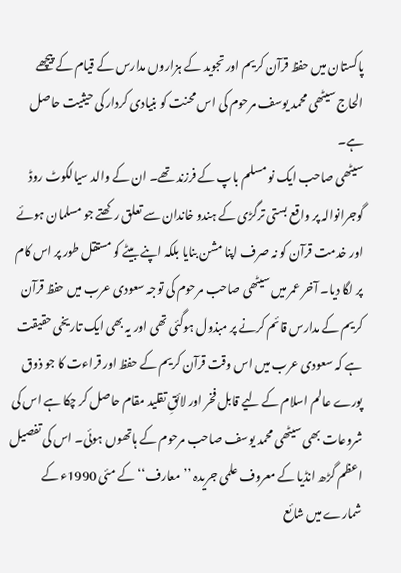پاکستان میں حفظ قرآن کریم اور تجوید کے ہزاروں مدارس کے قیام کے پیچھے الحاج سیٹھی محمد یوسف مرحوم کی اس محنت کو بنیادی کردار کی حیثیت حاصل ہے۔
سیٹھی صاحب ایک نو مسلم باپ کے فرزند تھے۔ ان کے والد سیالکوٹ روڈ گوجرانوالہ پر واقع بستی ترگڑی کے ہندو خاندان سے تعلق رکھتے جو مسلمان ہوئے اور خدمت قرآن کو نہ صرف اپنا مشن بنایا بلکہ اپنے بیٹے کو مستقل طور پر اس کام پر لگا دیا۔ آخر عمر میں سیٹھی صاحب مرحوم کی توجہ سعودی عرب میں حفظ قرآن کریم کے مدارس قائم کرنے پر مبذول ہوگئی تھی اور یہ بھی ایک تاریخی حقیقت ہے کہ سعودی عرب میں اس وقت قرآن کریم کے حفظ اور قراءت کا جو ذوق پورے عالم اسلام کے لیے قابل فخر اور لائقِ تقلید مقام حاصل کر چکا ہے اس کی شروعات بھی سیٹھی محمد یوسف صاحب مرحوم کے ہاتھوں ہوئی۔ اس کی تفصیل اعظم گڑھ انڈیا کے معروف علمی جریدہ ’’معارف‘‘ کے مئی 1990ء کے شمارے میں شائع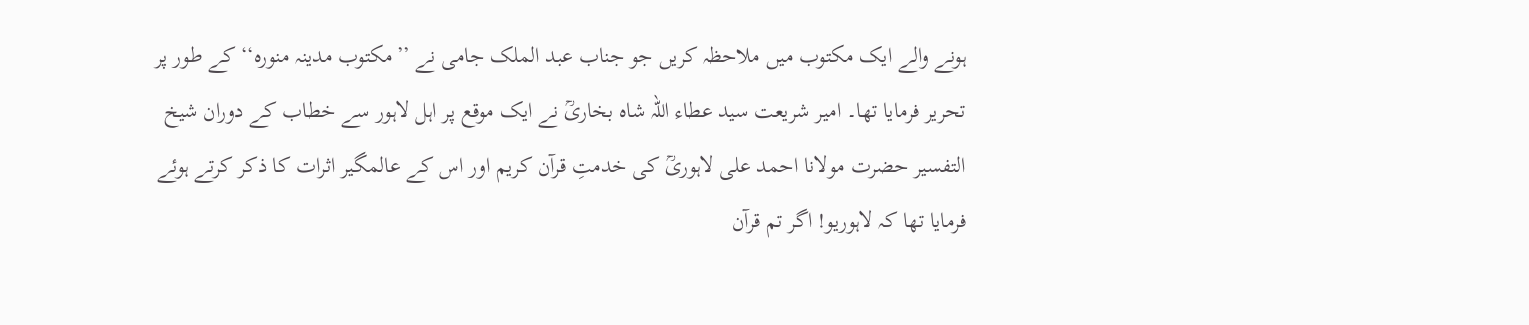ہونے والے ایک مکتوب میں ملاحظہ کریں جو جناب عبد الملک جامی نے ’’مکتوب مدینہ منورہ‘‘ کے طور پر تحریر فرمایا تھا۔ امیر شریعت سید عطاء اللہ شاہ بخاریؒ نے ایک موقع پر اہل لاہور سے خطاب کے دوران شیخ التفسیر حضرت مولانا احمد علی لاہوریؒ کی خدمتِ قرآن کریم اور اس کے عالمگیر اثرات کا ذکر کرتے ہوئے فرمایا تھا کہ لاہوریو! اگر تم قرآن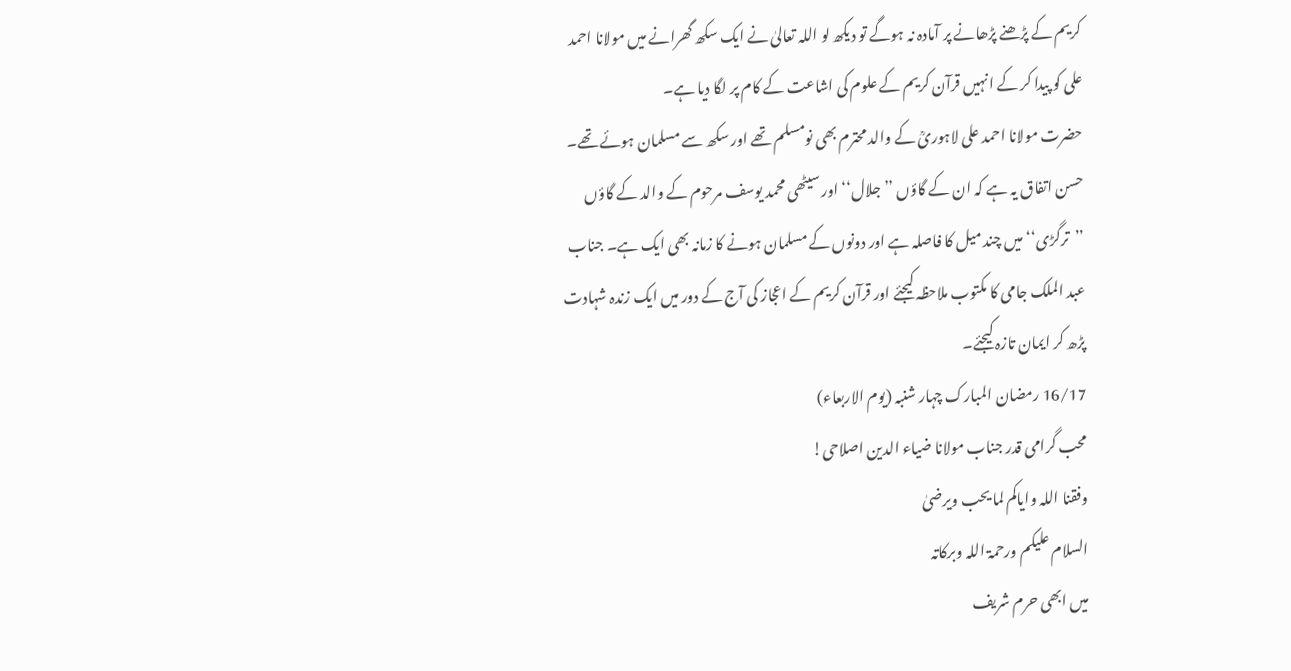کریم کے پڑھنے پڑھانے پر آمادہ نہ ہوگے تو دیکھ لو اللہ تعالیٰ نے ایک سکھ گھرانے میں مولانا احمد علی کو پیدا کر کے انہیں قرآن کریم کے علوم کی اشاعت کے کام پر لگا دیا ہے۔
حضرت مولانا احمد علی لاہوریؒ کے والد محترم بھی نومسلم تھے اور سکھ سے مسلمان ہوئے تھے۔ حسن اتفاق یہ ہے کہ ان کے گاؤں ’’جلال‘‘ اور سیٹھی محمد یوسف مرحوم کے والد کے گاؤں ’’ترگڑی‘‘ میں چند میل کا فاصلہ ہے اور دونوں کے مسلمان ہونے کا زمانہ بھی ایک ہے۔ جناب عبد الملک جامی کا مکتوب ملاحظہ کیجئے اور قرآن کریم کے اعجاز کی آج کے دور میں ایک زندہ شہادت پڑھ کر ایمان تازہ کیجئے۔
16/17 رمضان المبارک چہار شنبہ (یوم الاربعاء)
محب گرامی قدر جناب مولانا ضیاء الدین اصلاحی!
وفقنا اللہ وایاکم لما یحب ویرضیٰ
السلام علیکم ورحمۃ اللہ وبرکاتہ
میں ابھی حرم شریف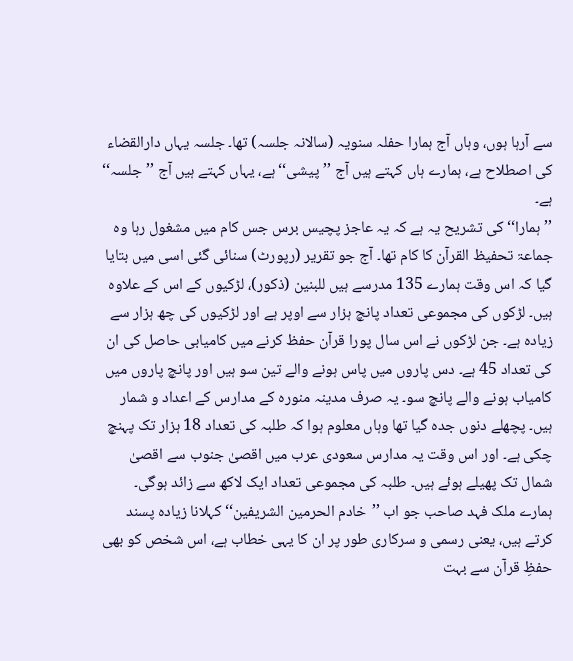سے آرہا ہوں، وہاں آج ہمارا حفلہ سنویہ (سالانہ جلسہ) تھا۔ جلسہ یہاں دارالقضاء کی اصطلاح ہے، ہمارے ہاں کہتے ہیں آج ’’پیشی‘‘ ہے، یہاں کہتے ہیں آج ’’جلسہ‘‘ ہے۔
’’ہمارا‘‘ کی تشریح یہ ہے کہ یہ عاجز پچیس برس جس کام میں مشغول رہا وہ جماعۃ تحفیظ القرآن کا کام تھا۔ آج جو تقریر (رپورٹ) سنائی گئی اسی میں بتایا گیا کہ اس وقت ہمارے 135 مدرسے ہیں للبنین (ذکور)، لڑکیوں کے اس کے علاوہ ہیں۔ لڑکوں کی مجموعی تعداد پانچ ہزار سے اوپر ہے اور لڑکیوں کی چھ ہزار سے زیادہ ہے۔ جن لڑکوں نے اس سال پورا قرآن حفظ کرنے میں کامیابی حاصل کی ان کی تعداد 45 ہے۔ دس پاروں میں پاس ہونے والے تین سو ہیں اور پانچ پاروں میں کامیاب ہونے والے پانچ سو۔ یہ صرف مدینہ منورہ کے مدارس کے اعداد و شمار ہیں۔ پچھلے دنوں جدہ گیا تھا وہاں معلوم ہوا کہ طلبہ کی تعداد 18 ہزار تک پہنچ چکی ہے۔ اور اس وقت یہ مدارس سعودی عرب میں اقصیٰ جنوب سے اقصیٰ شمال تک پھیلے ہوئے ہیں۔ طلبہ کی مجموعی تعداد ایک لاکھ سے زائد ہوگی۔ ہمارے ملک فہد صاحب جو اب ’’خادم الحرمین الشریفین‘‘ کہلانا زیادہ پسند کرتے ہیں، یعنی رسمی و سرکاری طور پر ان کا یہی خطاب ہے، اس شخص کو بھی حفظِ قرآن سے بہت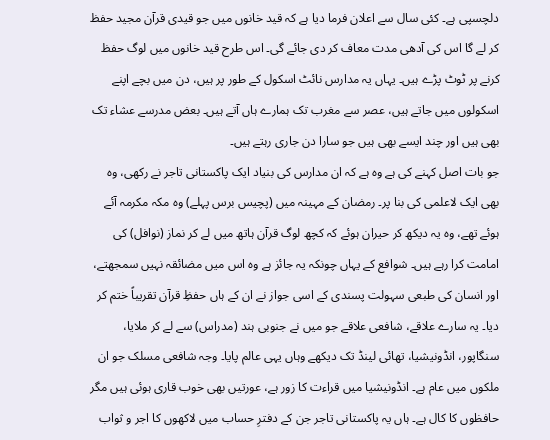دلچسپی ہے۔ کئی سال سے اعلان فرما دیا ہے کہ قید خانوں میں جو قیدی قرآن مجید حفظ کر لے گا اس کی آدھی مدت معاف کر دی جائے گی۔ اس طرح قید خانوں میں لوگ حفظ کرنے پر ٹوٹ پڑے ہیں۔ یہاں یہ مدارس نائٹ اسکول کے طور پر ہیں، دن میں بچے اپنے اسکولوں میں جاتے ہیں، عصر سے مغرب تک ہمارے ہاں آتے ہیں۔ بعض مدرسے عشاء تک بھی ہیں اور چند ایسے بھی ہیں جو سارا دن جاری رہتے ہیں۔
جو بات اصل کہنے کی ہے وہ ہے کہ ان مدارس کی بنیاد ایک پاکستانی تاجر نے رکھی، وہ بھی ایک لاعلمی کی بنا پر۔ رمضان کے مہینہ میں (پچیس برس پہلے) وہ مکہ مکرمہ آئے ہوئے تھے، وہ یہ دیکھ کر حیران ہوئے کہ کچھ لوگ قرآن ہاتھ میں لے کر نماز (نوافل) کی امامت کرا رہے ہیں۔ شوافع کے یہاں چونکہ یہ جائز ہے وہ اس میں مضائقہ نہیں سمجھتے، اور انسان کی طبعی سہولت پسندی کے اسی جواز نے ان کے ہاں حفظِ قرآن تقریباً ختم کر دیا۔ یہ سارے علاقے، شافعی علاقے جو میں نے جنوبی ہند (مدراس) سے لے کر ملایا، سنگاپور، انڈونیشیا، تھائی لینڈ تک دیکھے وہاں یہی عالم پایا۔ وجہ شافعی مسلک جو ان ملکوں میں عام ہے۔ انڈونیشیا میں قراءت کا زور ہے، عورتیں بھی خوب قاری ہوئی ہیں مگر حافظوں کا کال ہے۔ ہاں یہ پاکستانی تاجر جن کے دفترِ حساب میں لاکھوں کا اجر و ثواب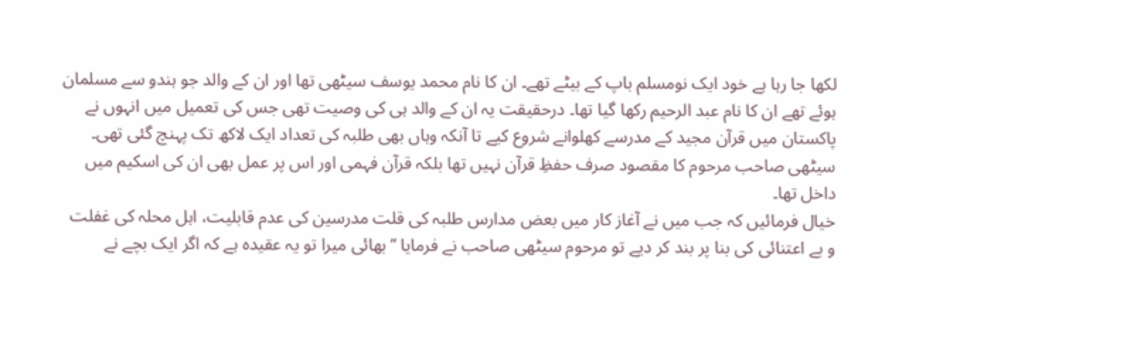لکھا جا رہا ہے خود ایک نومسلم باپ کے بیٹے تھے۔ ان کا نام محمد یوسف سیٹھی تھا اور ان کے والد جو ہندو سے مسلمان ہوئے تھے ان کا نام عبد الرحیم رکھا گیا تھا۔ درحقیقت یہ ان کے والد ہی کی وصیت تھی جس کی تعمیل میں انہوں نے پاکستان میں قرآن مجید کے مدرسے کھلوانے شروع کیے تا آنکہ وہاں بھی طلبہ کی تعداد ایک لاکھ تک پہنچ گئی تھی۔ سیٹھی صاحب مرحوم کا مقصود صرف حفظِ قرآن نہیں تھا بلکہ قرآن فہمی اور اس پر عمل بھی ان کی اسکیم میں داخل تھا۔
خیال فرمائیں کہ جب میں نے آغاز کار میں بعض مدارس طلبہ کی قلت مدرسین کی عدم قابلیت، اہل محلہ کی غفلت و بے اعتنائی کی بنا پر بند کر دیے تو مرحوم سیٹھی صاحب نے فرمایا ’’بھائی میرا تو یہ عقیدہ ہے کہ اگر ایک بچے نے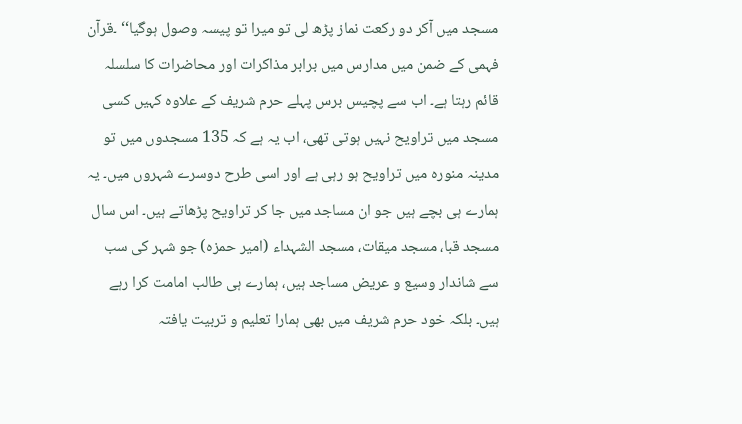مسجد میں آکر دو رکعت نماز پڑھ لی تو میرا تو پیسہ وصول ہوگیا‘‘ ۔قرآن فہمی کے ضمن میں مدارس میں برابر مذاکرات اور محاضرات کا سلسلہ قائم رہتا ہے۔ اب سے پچیس برس پہلے حرم شریف کے علاوہ کہیں کسی مسجد میں تراویح نہیں ہوتی تھی، اب یہ ہے کہ 135 مسجدوں میں تو مدینہ منورہ میں تراویح ہو رہی ہے اور اسی طرح دوسرے شہروں میں۔ یہ ہمارے ہی بچے ہیں جو ان مساجد میں جا کر تراویح پڑھاتے ہیں۔ اس سال مسجد قبا، مسجد میقات، مسجد الشہداء (امیر حمزہ) جو شہر کی سب سے شاندار وسیع و عریض مساجد ہیں، ہمارے ہی طالب امامت کرا رہے ہیں۔ بلکہ خود حرم شریف میں بھی ہمارا تعلیم و تربیت یافتہ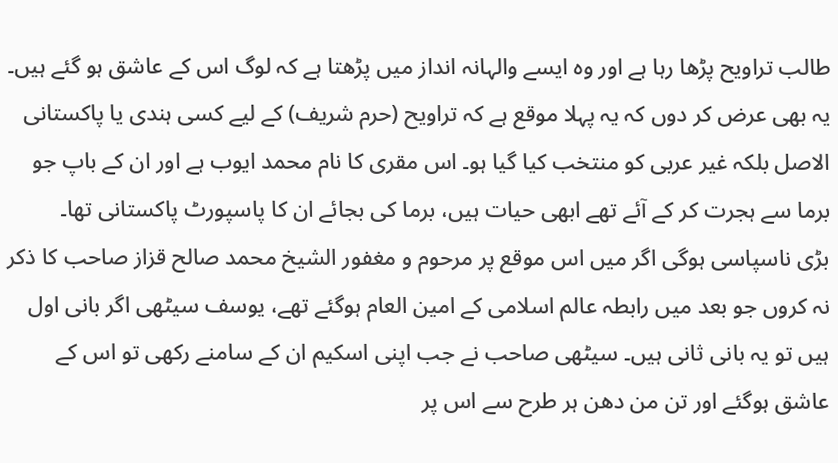طالب تراویح پڑھا رہا ہے اور وہ ایسے والہانہ انداز میں پڑھتا ہے کہ لوگ اس کے عاشق ہو گئے ہیں۔ یہ بھی عرض کر دوں کہ یہ پہلا موقع ہے کہ تراویح (حرم شریف) کے لیے کسی ہندی یا پاکستانی الاصل بلکہ غیر عربی کو منتخب کیا گیا ہو۔ اس مقری کا نام محمد ایوب ہے اور ان کے باپ جو برما سے ہجرت کر کے آئے تھے ابھی حیات ہیں، برما کی بجائے ان کا پاسپورٹ پاکستانی تھا۔
بڑی ناسپاسی ہوگی اگر میں اس موقع پر مرحوم و مغفور الشیخ محمد صالح قزاز صاحب کا ذکر نہ کروں جو بعد میں رابطہ عالم اسلامی کے امین العام ہوگئے تھے، یوسف سیٹھی اگر بانی اول ہیں تو یہ بانی ثانی ہیں۔ سیٹھی صاحب نے جب اپنی اسکیم ان کے سامنے رکھی تو اس کے عاشق ہوگئے اور تن من دھن ہر طرح سے اس پر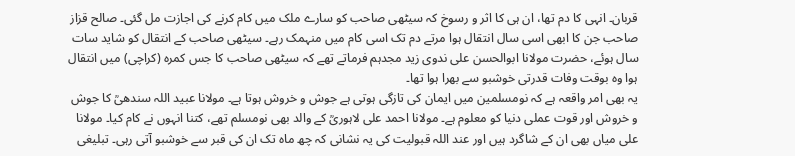قربان۔ انہی کا دم تھا، ان ہی کا اثر و رسوخ کہ سیٹھی صاحب کو سارے ملک میں کام کرنے کی اجازت مل گئی۔ صالح قزاز صاحب جن کا ابھی اسی سال انتقال ہوا مرتے دم تک اسی کام میں منہمک رہے۔ سیٹھی صاحب کے انتقال کو شاید سات سال ہوئے، حضرت مولانا ابوالحسن علی ندوی زید مجدہم فرماتے تھے کہ سیٹھی صاحب کا جس کمرہ (کراچی) میں انتقال ہوا وہ بوقت وفات قدرتی خوشبو سے بھرا ہوا تھا۔
یہ بھی امر واقعہ ہے کہ نومسلمین میں ایمان کی تازگی ہوتی ہے جوش و خروش ہوتا ہے۔ مولانا عبید اللہ سندھیؒ کا جوش و خروش اور قوت عملی دنیا کو معلوم ہے۔ مولانا احمد علی لاہوریؒ کے والد بھی نومسلم تھے، کتنا انہوں نے کام کیا۔ مولانا علی میاں بھی ان کے شاگرد ہیں اور عند اللہ قبولیت کی یہ نشانی کہ چھ ماہ تک ان کی قبر سے خوشبو آتی رہی۔ تبلیغی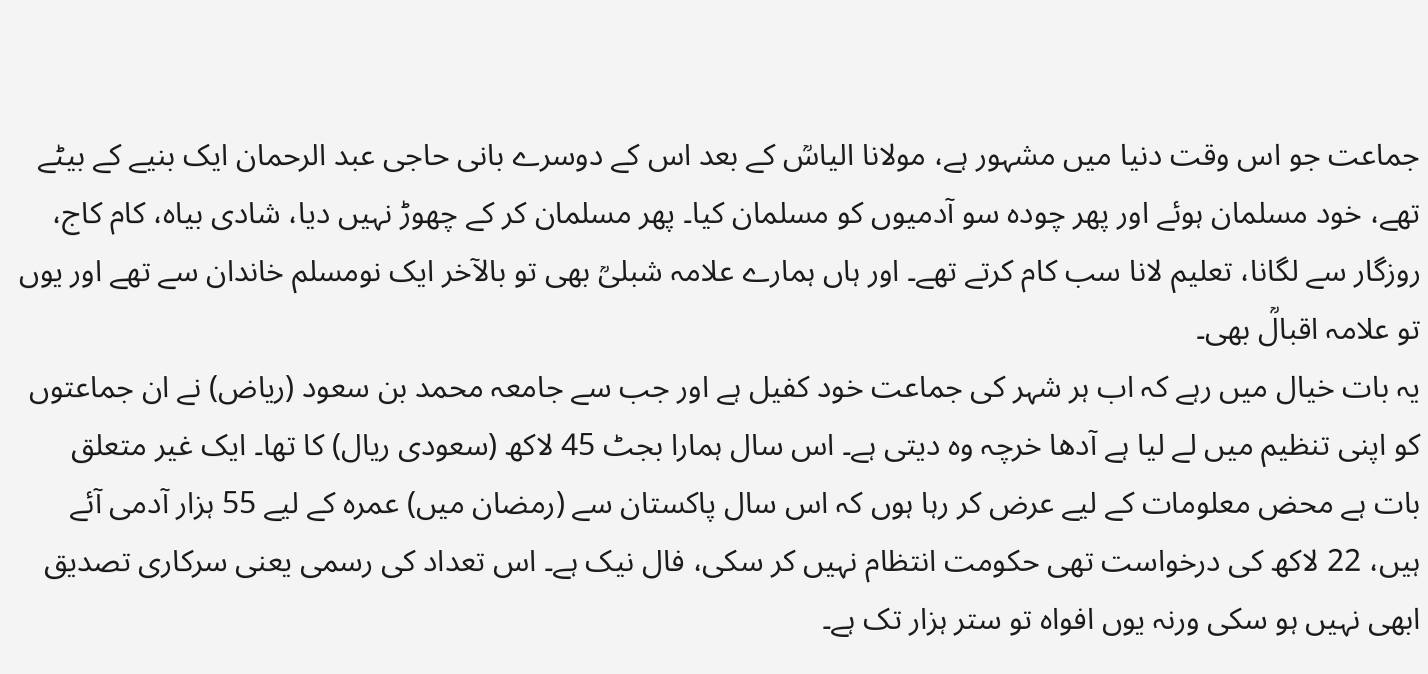جماعت جو اس وقت دنیا میں مشہور ہے، مولانا الیاسؒ کے بعد اس کے دوسرے بانی حاجی عبد الرحمان ایک بنیے کے بیٹے تھے، خود مسلمان ہوئے اور پھر چودہ سو آدمیوں کو مسلمان کیا۔ پھر مسلمان کر کے چھوڑ نہیں دیا، شادی بیاہ، کام کاج، روزگار سے لگانا، تعلیم لانا سب کام کرتے تھے۔ اور ہاں ہمارے علامہ شبلیؒ بھی تو بالآخر ایک نومسلم خاندان سے تھے اور یوں تو علامہ اقبالؒ بھی۔
یہ بات خیال میں رہے کہ اب ہر شہر کی جماعت خود کفیل ہے اور جب سے جامعہ محمد بن سعود (ریاض) نے ان جماعتوں کو اپنی تنظیم میں لے لیا ہے آدھا خرچہ وہ دیتی ہے۔ اس سال ہمارا بجٹ 45 لاکھ (سعودی ریال) کا تھا۔ ایک غیر متعلق بات ہے محض معلومات کے لیے عرض کر رہا ہوں کہ اس سال پاکستان سے (رمضان میں) عمرہ کے لیے 55 ہزار آدمی آئے ہیں، 22 لاکھ کی درخواست تھی حکومت انتظام نہیں کر سکی، فال نیک ہے۔ اس تعداد کی رسمی یعنی سرکاری تصدیق ابھی نہیں ہو سکی ورنہ یوں افواہ تو ستر ہزار تک ہے۔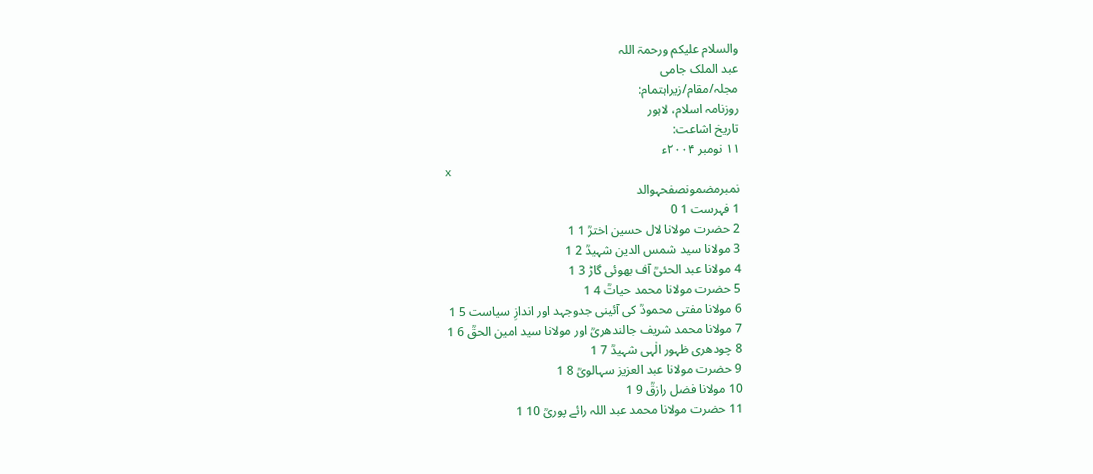والسلام علیکم ورحمۃ اللہ
عبد الملک جامی
مجلہ/مقام/زیراہتمام:
روزنامہ اسلام، لاہور
تاریخ اشاعت:
۱۱ نومبر ۲۰۰۴ء
x
نمبرمضمونصفحہوالد
1 فہرست 1 0
2 حضرت مولانا لال حسین اخترؒ 1 1
3 مولانا سید شمس الدین شہیدؒ 2 1
4 مولانا عبد الحئیؒ آف بھوئی گاڑ 3 1
5 حضرت مولانا محمد حیاتؒ 4 1
6 مولانا مفتی محمودؒ کی آئینی جدوجہد اور اندازِ سیاست 5 1
7 مولانا محمد شریف جالندھریؒ اور مولانا سید امین الحقؒ 6 1
8 چودھری ظہور الٰہی شہیدؒ 7 1
9 حضرت مولانا عبد العزیز سہالویؒ 8 1
10 مولانا فضل رازقؒ 9 1
11 حضرت مولانا محمد عبد اللہ رائے پوریؒ 10 1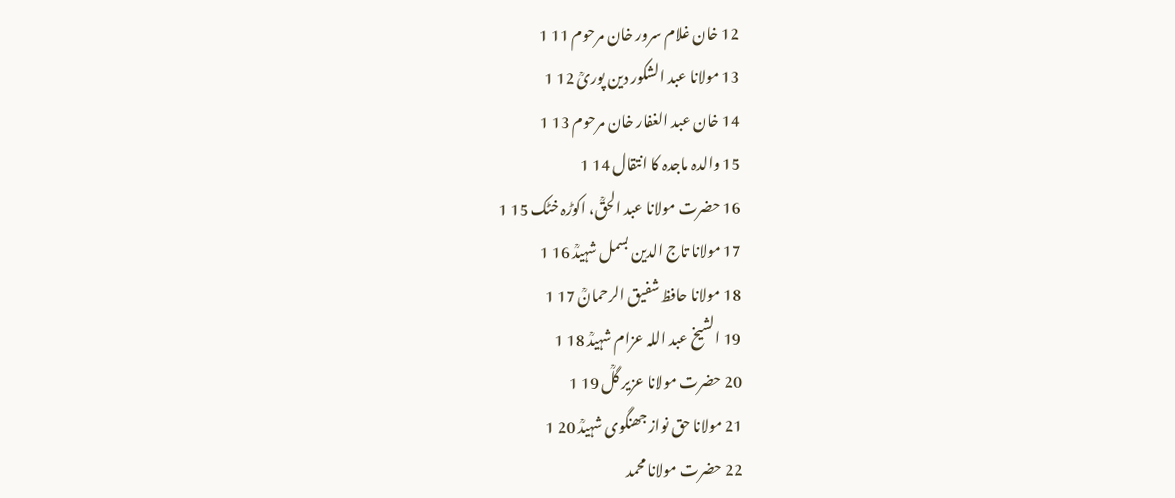12 خان غلام سرور خان مرحوم 11 1
13 مولانا عبد الشکور دین پوریؒ 12 1
14 خان عبد الغفار خان مرحوم 13 1
15 والدہ ماجدہ کا انتقال 14 1
16 حضرت مولانا عبد الحقؒ، اکوڑہ خٹک 15 1
17 مولانا تاج الدین بسمل شہیدؒ 16 1
18 مولانا حافظ شفیق الرحمانؒ 17 1
19 الشیخ عبد اللہ عزام شہیدؒ 18 1
20 حضرت مولانا عزیر گلؒ 19 1
21 مولانا حق نواز جھنگوی شہیدؒ 20 1
22 حضرت مولانا محمد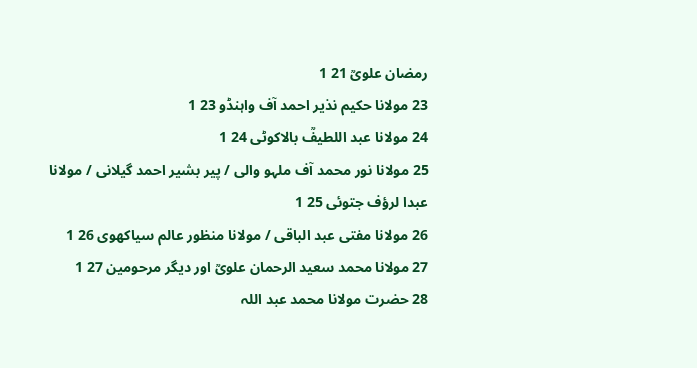رمضان علویؒ 21 1
23 مولانا حکیم نذیر احمد آف واہنڈو 23 1
24 مولانا عبد اللطیفؒ بالاکوٹی 24 1
25 مولانا نور محمد آف ملہو والی / پیر بشیر احمد گیلانی / مولانا عبدا لرؤف جتوئی 25 1
26 مولانا مفتی عبد الباقی / مولانا منظور عالم سیاکھوی 26 1
27 مولانا محمد سعید الرحمان علویؒ اور دیگر مرحومین 27 1
28 حضرت مولانا محمد عبد اللہ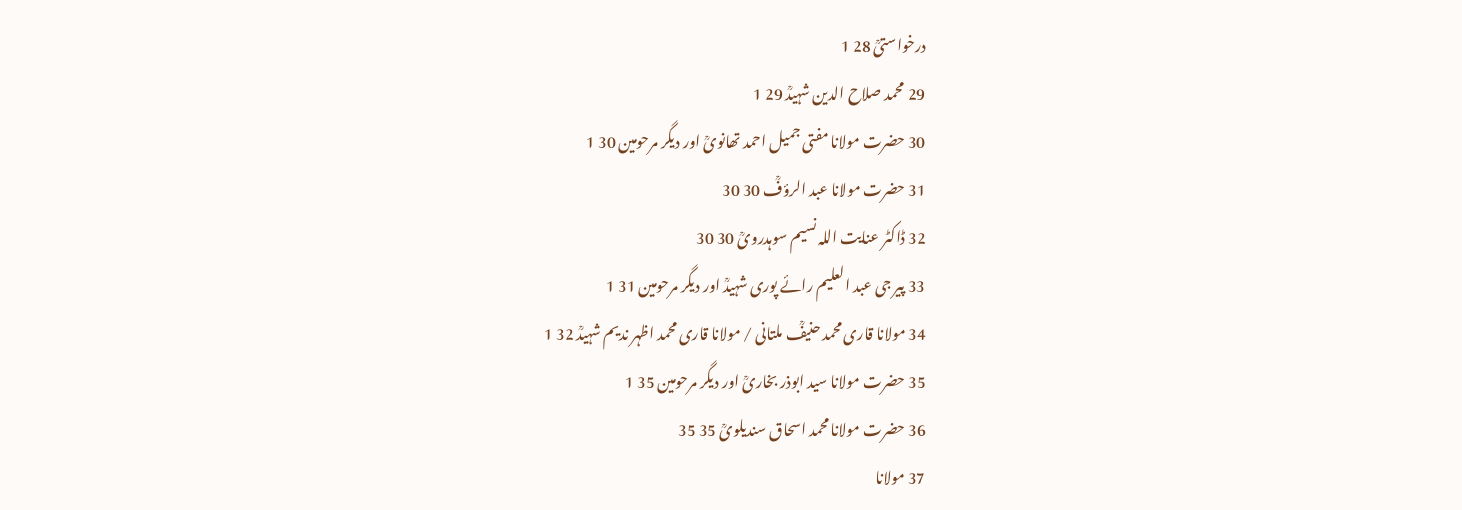درخواستیؒ 28 1
29 محمد صلاح الدین شہیدؒ 29 1
30 حضرت مولانا مفتی جمیل احمد تھانویؒ اور دیگر مرحومین 30 1
31 حضرت مولانا عبد الرؤفؒ 30 30
32 ڈاکٹر عنایت اللہ نسیم سوہدرویؒ 30 30
33 پیر جی عبد العلیم رائے پوری شہیدؒ اور دیگر مرحومین 31 1
34 مولانا قاری محمد حنیفؒ ملتانی / مولانا قاری محمد اظہر ندیم شہیدؒ 32 1
35 حضرت مولانا سید ابوذر بخاریؒ اور دیگر مرحومین 35 1
36 حضرت مولانا محمد اسحاق سندیلویؒ 35 35
37 مولانا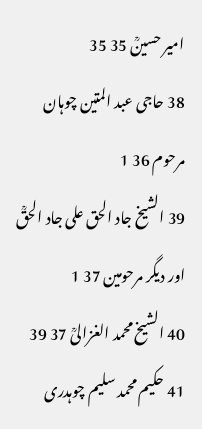امیر حسینؒ 35 35
38 حاجی عبد المتین چوہان مرحوم 36 1
39 الشیخ جاد الحق علی جاد الحقؒ اور دیگر مرحومین 37 1
40 الشیخ محمد الغزالیؒ 37 39
41 حکیم محمد سلیم چوہدری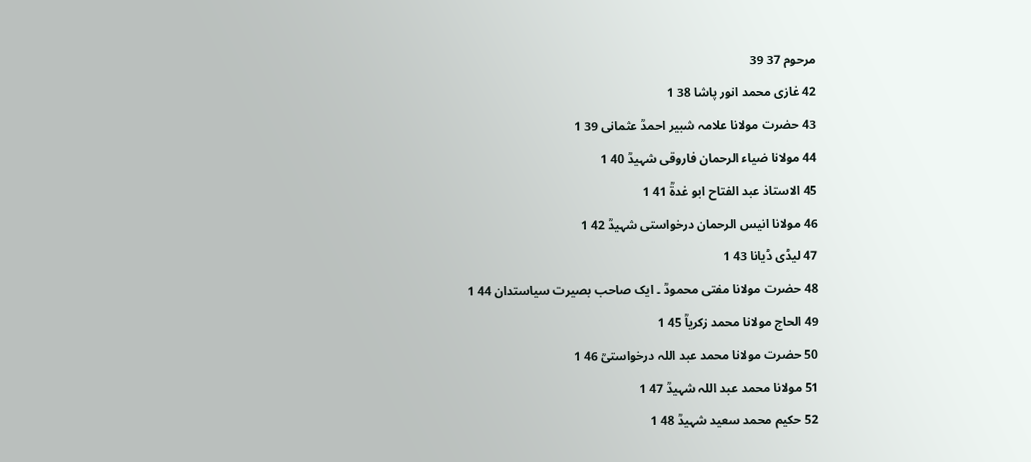مرحوم 37 39
42 غازی محمد انور پاشا 38 1
43 حضرت مولانا علامہ شبیر احمدؒ عثمانی 39 1
44 مولانا ضیاء الرحمان فاروقی شہیدؒ 40 1
45 الاستاذ عبد الفتاح ابو غدۃؒ 41 1
46 مولانا انیس الرحمان درخواستی شہیدؒ 42 1
47 لیڈی ڈیانا 43 1
48 حضرت مولانا مفتی محمودؒ ۔ ایک صاحب بصیرت سیاستدان 44 1
49 الحاج مولانا محمد زکریاؒ 45 1
50 حضرت مولانا محمد عبد اللہ درخواستیؒ 46 1
51 مولانا محمد عبد اللہ شہیدؒ 47 1
52 حکیم محمد سعید شہیدؒ 48 1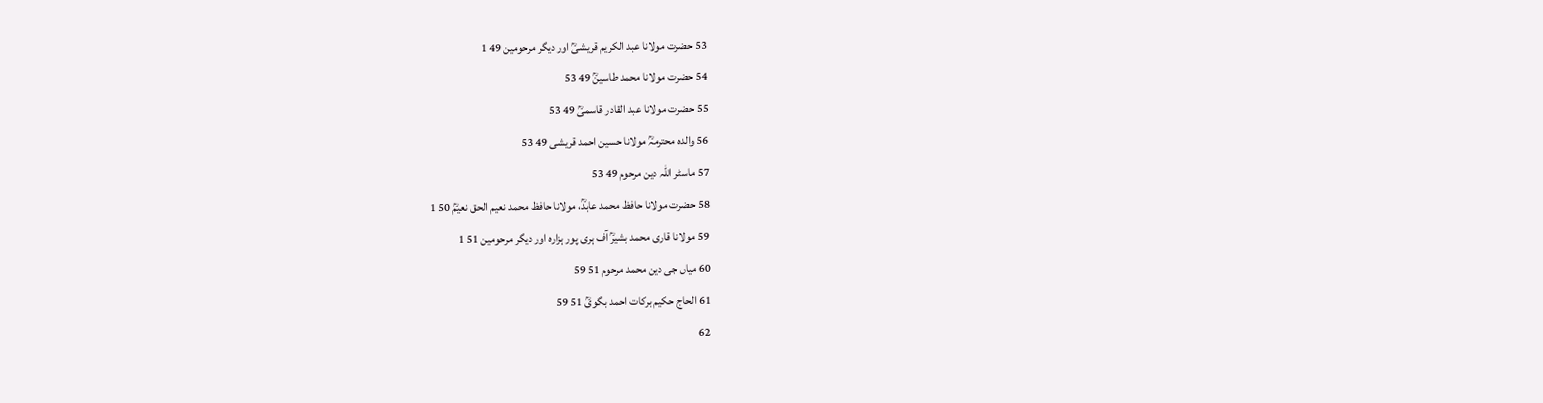53 حضرت مولانا عبد الکریم قریشیؒ اور دیگر مرحومین 49 1
54 حضرت مولانا محمد طاسینؒ 49 53
55 حضرت مولانا عبد القادر قاسمیؒ 49 53
56 والدہ محترمہؒ مولانا حسین احمد قریشی 49 53
57 ماسٹر اللہ دین مرحوم 49 53
58 حضرت مولانا حافظ محمد عابدؒ، مولانا حافظ محمد نعیم الحق نعیمؒ 50 1
59 مولانا قاری محمد بشیرؒ آف ہری پور ہزارہ اور دیگر مرحومین 51 1
60 میاں جی دین محمد مرحوم 51 59
61 الحاج حکیم برکات احمد بگویؒ 51 59
62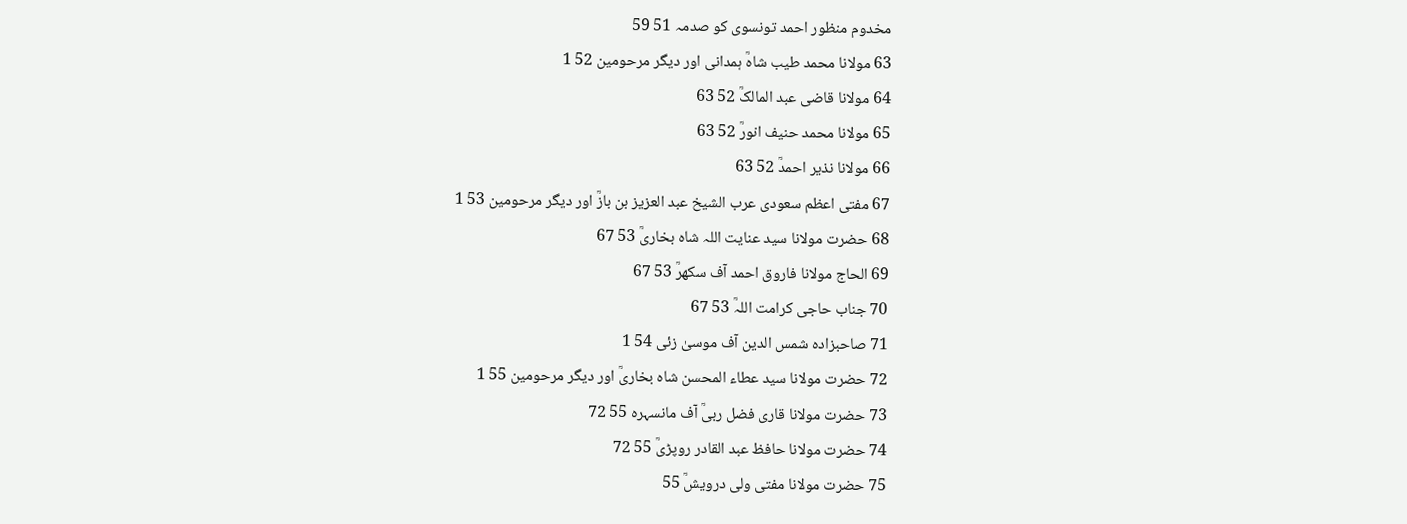مخدوم منظور احمد تونسوی کو صدمہ 51 59
63 مولانا محمد طیب شاہؒ ہمدانی اور دیگر مرحومین 52 1
64 مولانا قاضی عبد المالکؒ 52 63
65 مولانا محمد حنیف انورؒ 52 63
66 مولانا نذیر احمدؒ 52 63
67 مفتی اعظم سعودی عرب الشیخ عبد العزیز بن بازؒ اور دیگر مرحومین 53 1
68 حضرت مولانا سید عنایت اللہ شاہ بخاریؒ 53 67
69 الحاج مولانا فاروق احمد آف سکھرؒ 53 67
70 جناب حاجی کرامت اللہؒ 53 67
71 صاحبزادہ شمس الدین آف موسیٰ زئی 54 1
72 حضرت مولانا سید عطاء المحسن شاہ بخاریؒ اور دیگر مرحومین 55 1
73 حضرت مولانا قاری فضل ربیؒ آف مانسہرہ 55 72
74 حضرت مولانا حافظ عبد القادر روپڑیؒ 55 72
75 حضرت مولانا مفتی ولی درویشؒ 55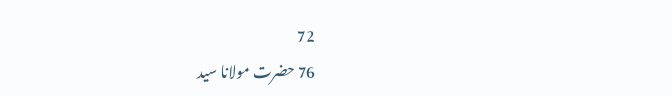72
76 حضرت مولانا سید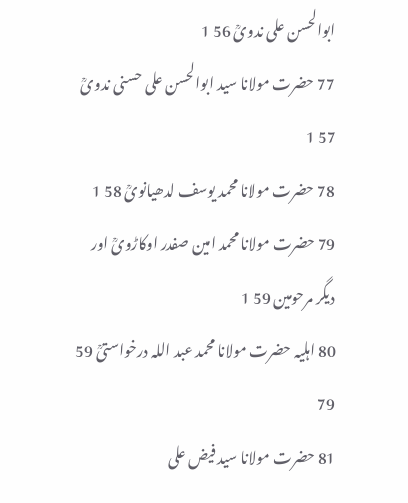ابوالحسن علی ندویؒ 56 1
77 حضرت مولانا سید ابوالحسن علی حسنی ندویؒ 57 1
78 حضرت مولانا محمد یوسف لدھیانویؒ 58 1
79 حضرت مولانا محمد امین صفدر اوکاڑویؒ اور دیگر مرحومین 59 1
80 اہلیہ حضرت مولانا محمد عبد اللہ درخواستیؒ 59 79
81 حضرت مولانا سید فیض علی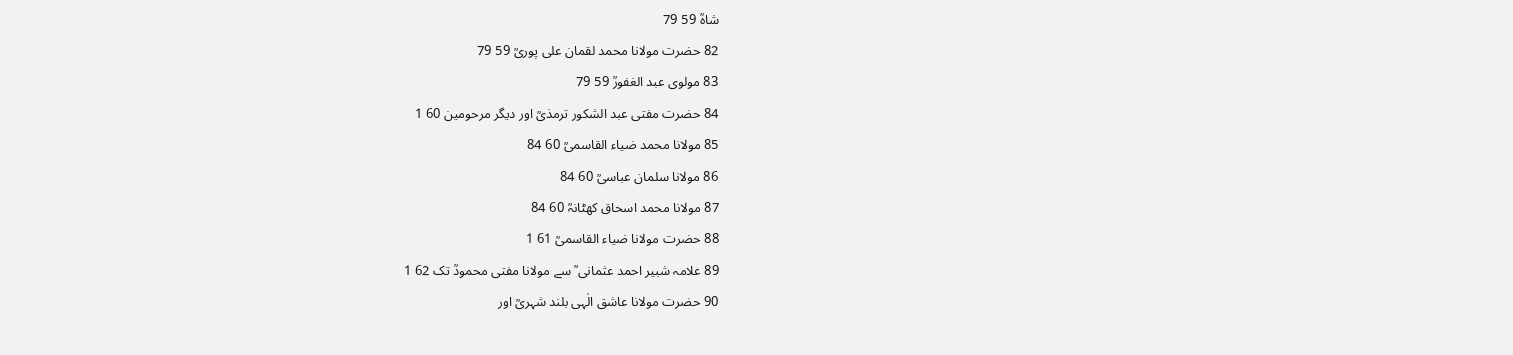شاہؒ 59 79
82 حضرت مولانا محمد لقمان علی پوریؒ 59 79
83 مولوی عبد الغفورؒ 59 79
84 حضرت مفتی عبد الشکور ترمذیؒ اور دیگر مرحومین 60 1
85 مولانا محمد ضیاء القاسمیؒ 60 84
86 مولانا سلمان عباسیؒ 60 84
87 مولانا محمد اسحاق کھٹانہؒ 60 84
88 حضرت مولانا ضیاء القاسمیؒ 61 1
89 علامہ شبیر احمد عثمانی ؒ سے مولانا مفتی محمودؒ تک 62 1
90 حضرت مولانا عاشق الٰہی بلند شہریؒ اور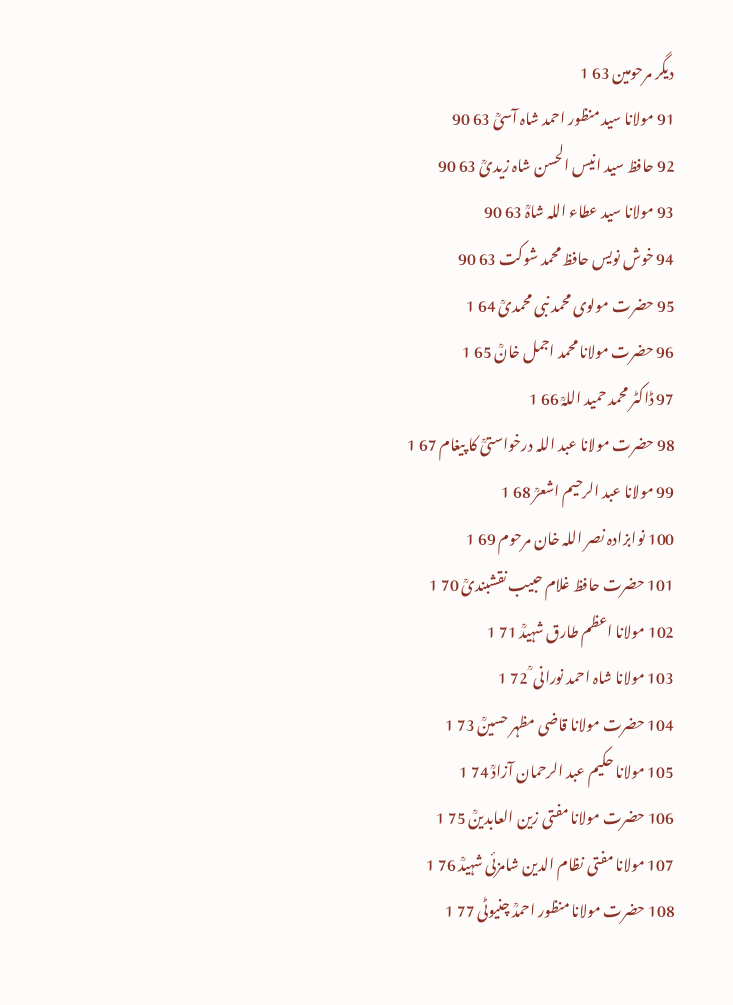دیگر مرحومین 63 1
91 مولانا سید منظور احمد شاہ آسیؒ 63 90
92 حافظ سید انیس الحسن شاہ زیدیؒ 63 90
93 مولانا سید عطاء اللہ شاہؒ 63 90
94 خوش نویس حافظ محمد شوکت 63 90
95 حضرت مولوی محمد نبی محمدیؒ 64 1
96 حضرت مولانا محمد اجمل خانؒ 65 1
97 ڈاکٹر محمد حمید اللہؒ 66 1
98 حضرت مولانا عبد اللہ درخواستیؒ کا پیغام 67 1
99 مولانا عبد الرحیم اشعرؒ 68 1
100 نوابزادہ نصر اللہ خان مرحوم 69 1
101 حضرت حافظ غلام حبیب نقشبندیؒ 70 1
102 مولانا اعظم طارق شہیدؒ 71 1
103 مولانا شاہ احمد نورانی ؒ 72 1
104 حضرت مولانا قاضی مظہر حسینؒ 73 1
105 مولانا حکیم عبد الرحمان آزادؒ 74 1
106 حضرت مولانا مفتی زین العابدینؒ 75 1
107 مولانا مفتی نظام الدین شامزئی شہیدؒ 76 1
108 حضرت مولانا منظور احمدؒ چنیوٹی 77 1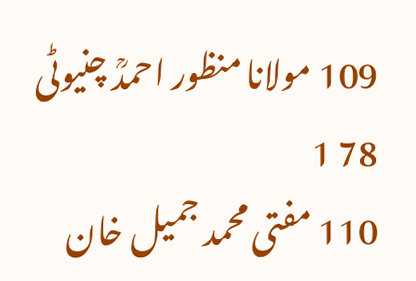109 مولانا منظور احمدؒ چنیوٹی 78 1
110 مفتی محمد جمیل خان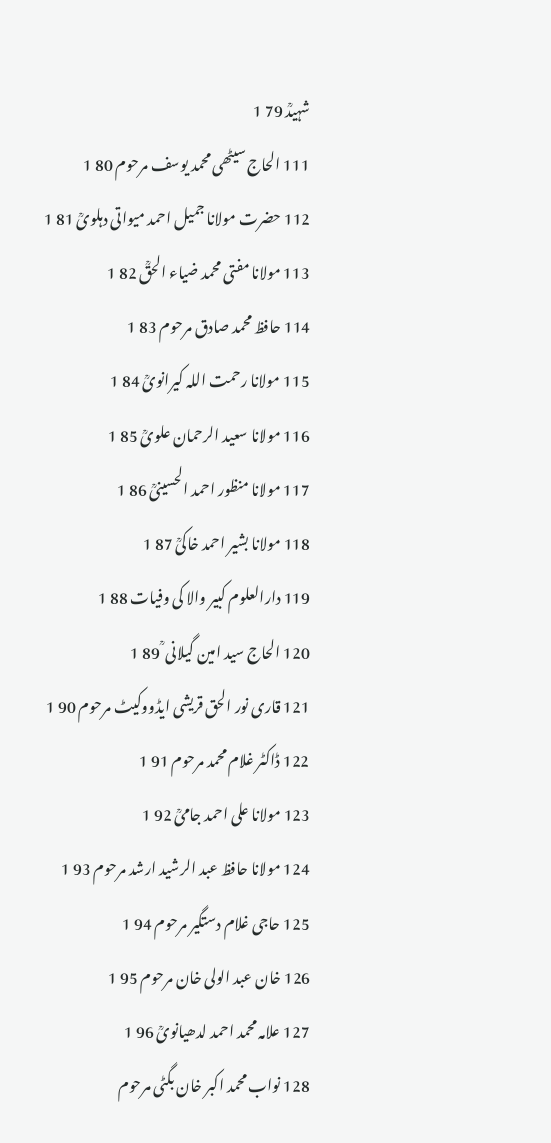شہیدؒ 79 1
111 الحاج سیٹھی محمد یوسف مرحوم 80 1
112 حضرت مولانا جمیل احمد میواتی دہلویؒ 81 1
113 مولانا مفتی محمد ضیاء الحقؒ 82 1
114 حافظ محمد صادق مرحوم 83 1
115 مولانا رحمت اللہ کیرانویؒ 84 1
116 مولانا سعید الرحمان علویؒ 85 1
117 مولانا منظور احمد الحسینیؒ 86 1
118 مولانا بشیر احمد خاکیؒ 87 1
119 دارالعلوم کبیر والا کی وفیات 88 1
120 الحاج سید امین گیلانی ؒ 89 1
121 قاری نور الحق قریشی ایڈووکیٹ مرحوم 90 1
122 ڈاکٹر غلام محمد مرحوم 91 1
123 مولانا علی احمد جامیؒ 92 1
124 مولانا حافظ عبد الرشید ارشد مرحوم 93 1
125 حاجی غلام دستگیر مرحوم 94 1
126 خان عبد الولی خان مرحوم 95 1
127 علامہ محمد احمد لدھیانویؒ 96 1
128 نواب محمد اکبر خان بگٹی مرحوم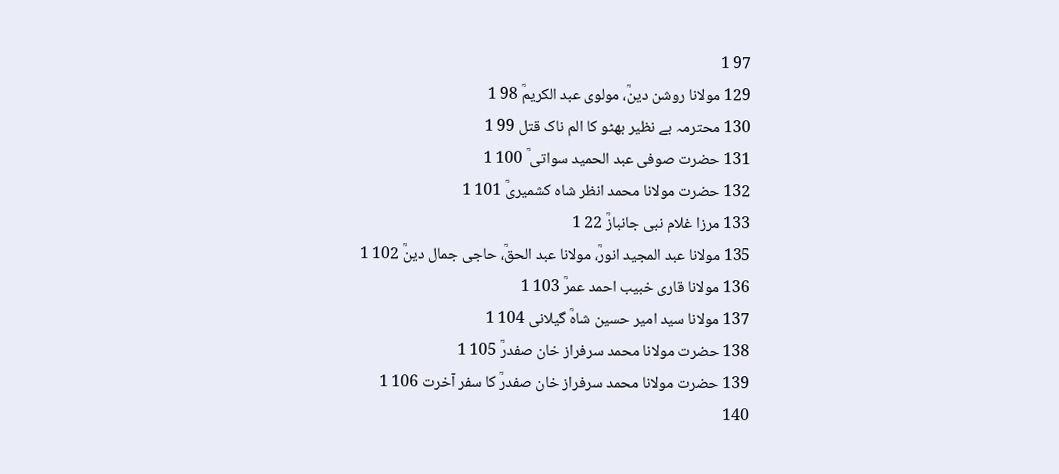97 1
129 مولانا روشن دینؒ، مولوی عبد الکریمؒ 98 1
130 محترمہ بے نظیر بھٹو کا الم ناک قتل 99 1
131 حضرت صوفی عبد الحمید سواتی ؒ 100 1
132 حضرت مولانا محمد انظر شاہ کشمیریؒ 101 1
133 مرزا غلام نبی جانبازؒ 22 1
135 مولانا عبد المجید انورؒ، مولانا عبد الحقؒ، حاجی جمال دینؒ 102 1
136 مولانا قاری خبیب احمد عمرؒ 103 1
137 مولانا سید امیر حسین شاہؒ گیلانی 104 1
138 حضرت مولانا محمد سرفراز خان صفدرؒ 105 1
139 حضرت مولانا محمد سرفراز خان صفدرؒ کا سفر آخرت 106 1
140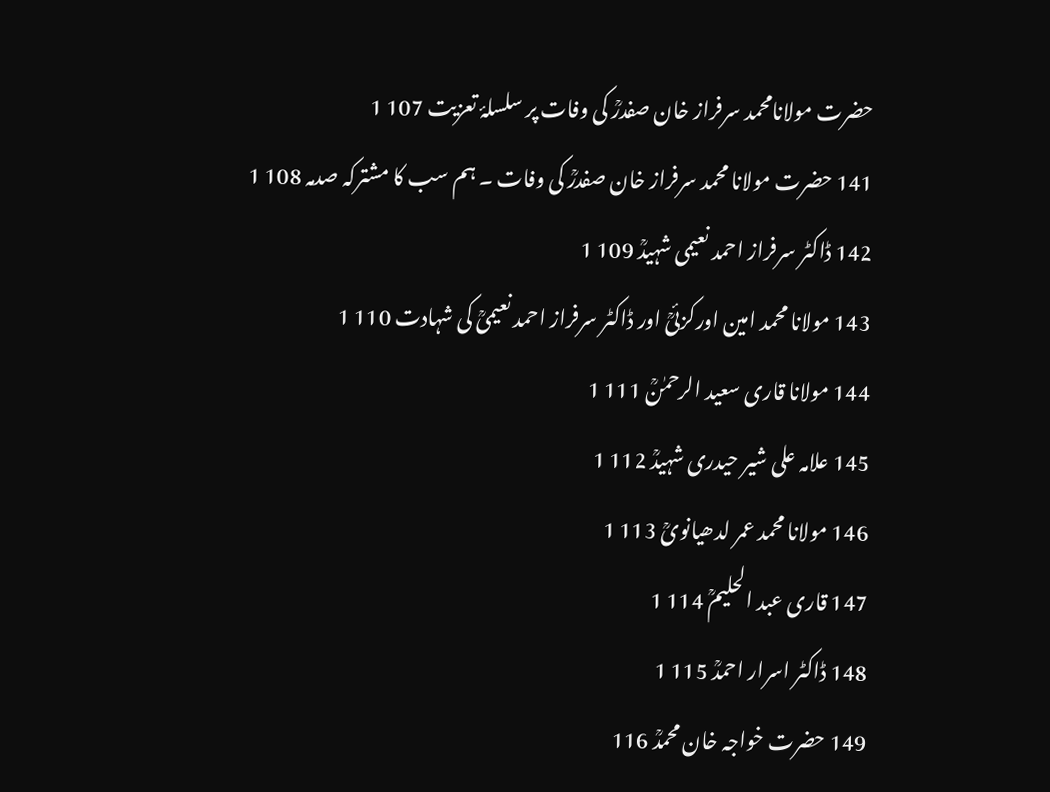حضرت مولانامحمد سرفراز خان صفدرؒ کی وفات پر سلسلۂ تعزیت 107 1
141 حضرت مولانا محمد سرفراز خان صفدرؒ کی وفات ۔ ہم سب کا مشترکہ صدمہ 108 1
142 ڈاکٹر سرفراز احمد نعیمی شہیدؒ 109 1
143 مولانا محمد امین اورکزئیؒ اور ڈاکٹر سرفراز احمد نعیمیؒ کی شہادت 110 1
144 مولانا قاری سعید الرحمٰنؒ 111 1
145 علامہ علی شیر حیدری شہیدؒ 112 1
146 مولانا محمد عمر لدھیانویؒ 113 1
147 قاری عبد الحلیمؒ 114 1
148 ڈاکٹر اسرار احمدؒ 115 1
149 حضرت خواجہ خان محمدؒ 116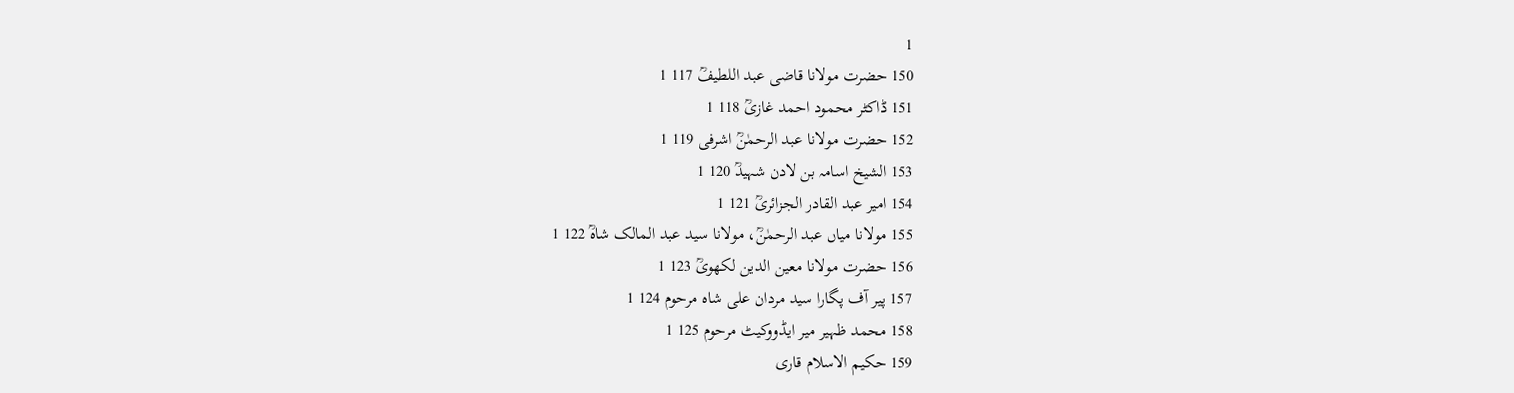1
150 حضرت مولانا قاضی عبد اللطیفؒ 117 1
151 ڈاکٹر محمود احمد غازیؒ 118 1
152 حضرت مولانا عبد الرحمٰنؒ اشرفی 119 1
153 الشیخ اسامہ بن لادن شہیدؒ 120 1
154 امیر عبد القادر الجزائریؒ 121 1
155 مولانا میاں عبد الرحمٰنؒ، مولانا سید عبد المالک شاہؒ 122 1
156 حضرت مولانا معین الدین لکھویؒ 123 1
157 پیر آف پگارا سید مردان علی شاہ مرحوم 124 1
158 محمد ظہیر میر ایڈووکیٹ مرحوم 125 1
159 حکیم الاسلام قاری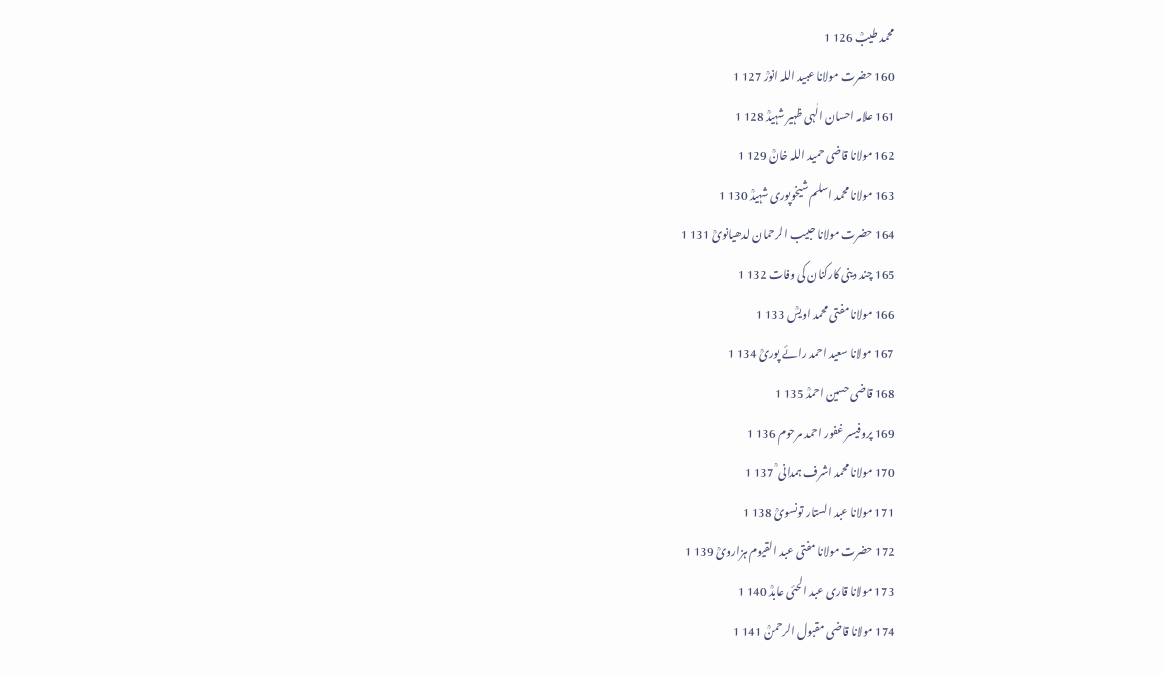محمد طیبؒ 126 1
160 حضرت مولانا عبید اللہ انورؒ 127 1
161 علامہ احسان الٰہی ظہیر شہیدؒ 128 1
162 مولانا قاضی حمید اللہ خانؒ 129 1
163 مولانا محمد اسلم شیخوپوری شہیدؒ 130 1
164 حضرت مولانا حبیب الرحمان لدھیانویؒ 131 1
165 چند دینی کارکنان کی وفات 132 1
166 مولانا مفتی محمد اویسؒ 133 1
167 مولانا سعید احمد رائے پوریؒ 134 1
168 قاضی حسین احمدؒ 135 1
169 پروفیسر غفور احمد مرحوم 136 1
170 مولانا محمد اشرف ہمدانی ؒ 137 1
171 مولانا عبد الستار تونسویؒ 138 1
172 حضرت مولانا مفتی عبد القیوم ہزارویؒ 139 1
173 مولانا قاری عبد الحئی عابدؒ 140 1
174 مولانا قاضی مقبول الرحمنؒ 141 1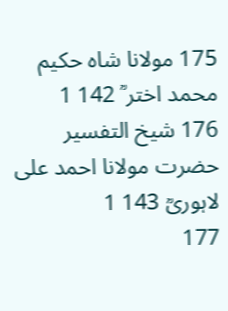175 مولانا شاہ حکیم محمد اختر ؒ 142 1
176 شیخ التفسیر حضرت مولانا احمد علی لاہوریؒ 143 1
177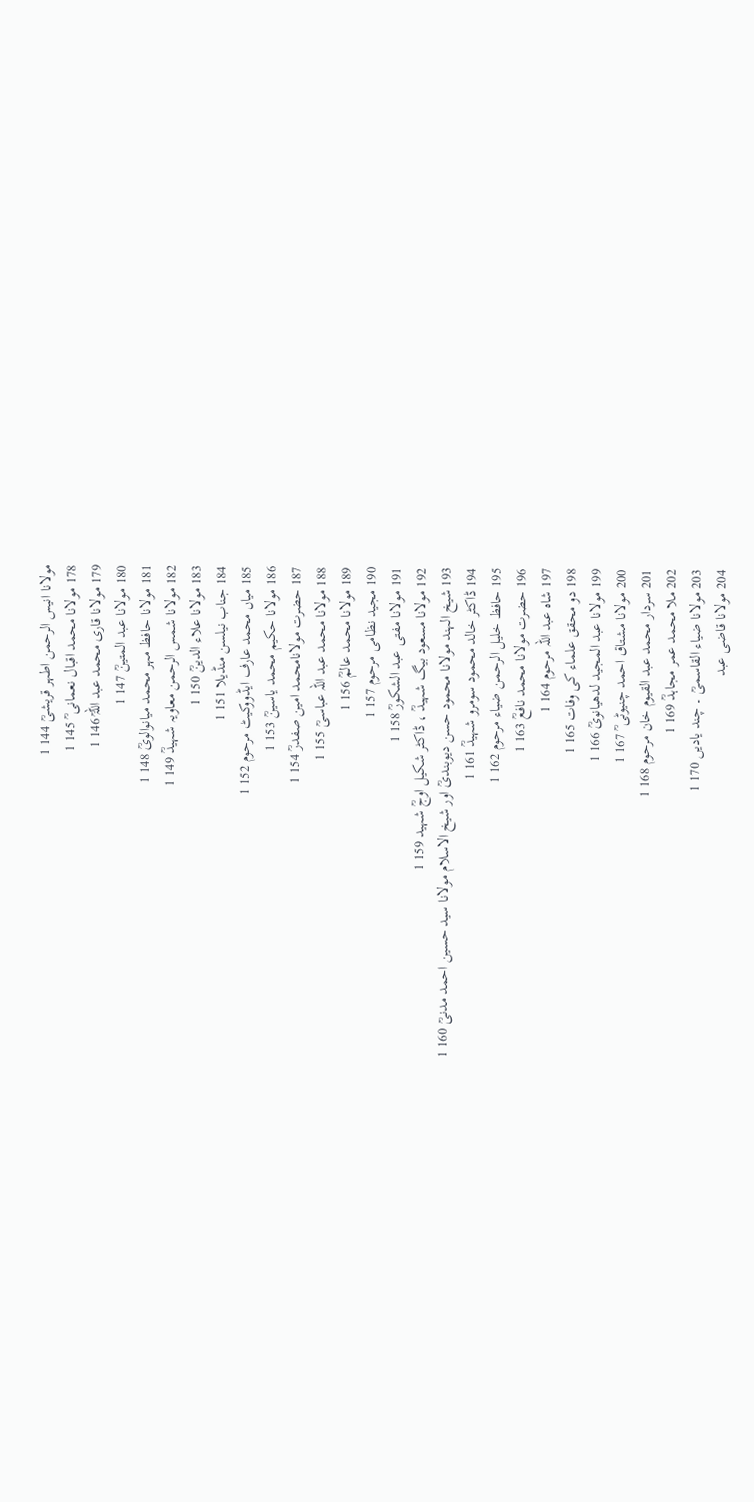مولانا انیس الرحمن اطہر قریشیؒ 144 1
178 مولانا محمد اقبال نعمانی ؒ 145 1
179 مولانا قاری محمد عبد اللہؒ 146 1
180 مولانا عبد المتینؒ 147 1
181 مولانا حافظ مہر محمد میانوالویؒ 148 1
182 مولانا شمس الرحمن معاویہ شہیدؒ 149 1
183 مولانا علاء الدینؒ 150 1
184 جناب نیلسن منڈیلا 151 1
185 میاں محمد عارف ایڈووکیٹ مرحوم 152 1
186 مولانا حکیم محمد یاسینؒ 153 1
187 حضرت مولانامحمد امین صفدرؒ 154 1
188 مولانا محمد عبد اللہ عباسیؒ 155 1
189 مولانا محمد عالمؒ 156 1
190 مجید نظامی مرحوم 157 1
191 مولانا مفتی عبد الشکورؒ 158 1
192 مولانا مسعود بیگ شہیدؒ ، ڈاکٹر شکیل اوجؒ شہید 159 1
193 شیخ الہند مولانا محمود حسن دیوبندیؒ اور شیخ الاسلام مولانا سید حسین احمد مدنیؒ 160 1
194 ڈاکٹر خالد محمود سومرو شہیدؒ 161 1
195 حافظ خلیل الرحمن ضیاء مرحوم 162 1
196 حضرت مولانا محمد نافعؒ 163 1
197 شاہ عبد اللہ مرحوم 164 1
198 دو محقق علماء کی وفات 165 1
199 مولانا عبد المجید لدھیانویؒ 166 1
200 مولانا مشتاق احمد چنیوٹی ؒ 167 1
201 سردار محمد عبد القیوم خان مرحوم 168 1
202 ملا محمد عمر مجاہدؒ 169 1
203 مولانا ضیاء القاسمیؒ ۔ چند یادیں 170 1
204 مولانا قاضی عبد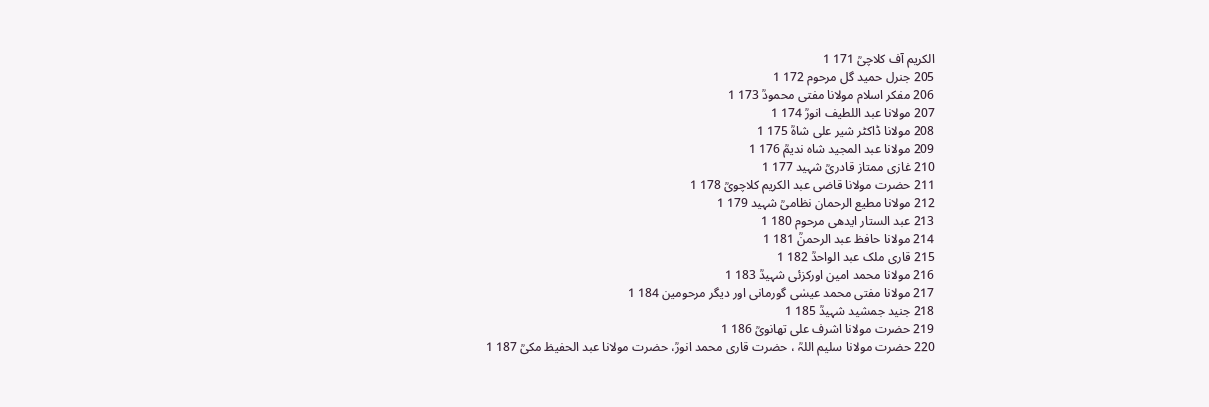الکریم آف کلاچیؒ 171 1
205 جنرل حمید گل مرحوم 172 1
206 مفکر اسلام مولانا مفتی محمودؒ 173 1
207 مولانا عبد اللطیف انورؒ 174 1
208 مولانا ڈاکٹر شیر علی شاہؒ 175 1
209 مولانا عبد المجید شاہ ندیمؒ 176 1
210 غازی ممتاز قادریؒ شہید 177 1
211 حضرت مولانا قاضی عبد الکریم کلاچویؒ 178 1
212 مولانا مطیع الرحمان نظامیؒ شہید 179 1
213 عبد الستار ایدھی مرحوم 180 1
214 مولانا حافظ عبد الرحمنؒ 181 1
215 قاری ملک عبد الواحدؒ 182 1
216 مولانا محمد امین اورکزئی شہیدؒ 183 1
217 مولانا مفتی محمد عیسٰی گورمانی اور دیگر مرحومین 184 1
218 جنید جمشید شہیدؒ 185 1
219 حضرت مولانا اشرف علی تھانویؒ 186 1
220 حضرت مولانا سلیم اللہؒ ، حضرت قاری محمد انورؒ، حضرت مولانا عبد الحفیظ مکیؒ 187 1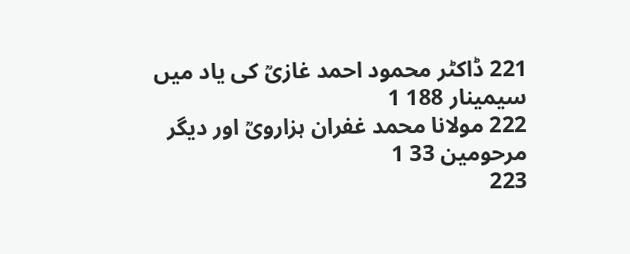221 ڈاکٹر محمود احمد غازیؒ کی یاد میں سیمینار 188 1
222 مولانا محمد غفران ہزارویؒ اور دیگر مرحومین 33 1
223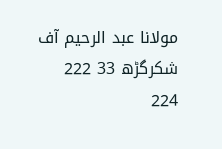مولانا عبد الرحیم آف شکرگڑھ 33 222
224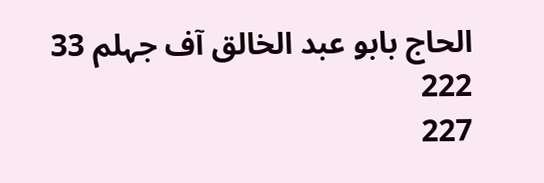الحاج بابو عبد الخالق آف جہلم 33 222
227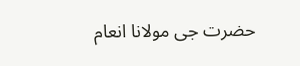حضرت جی مولانا انعام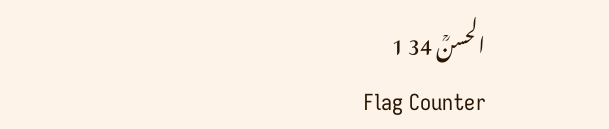الحسنؒ 34 1
Flag Counter